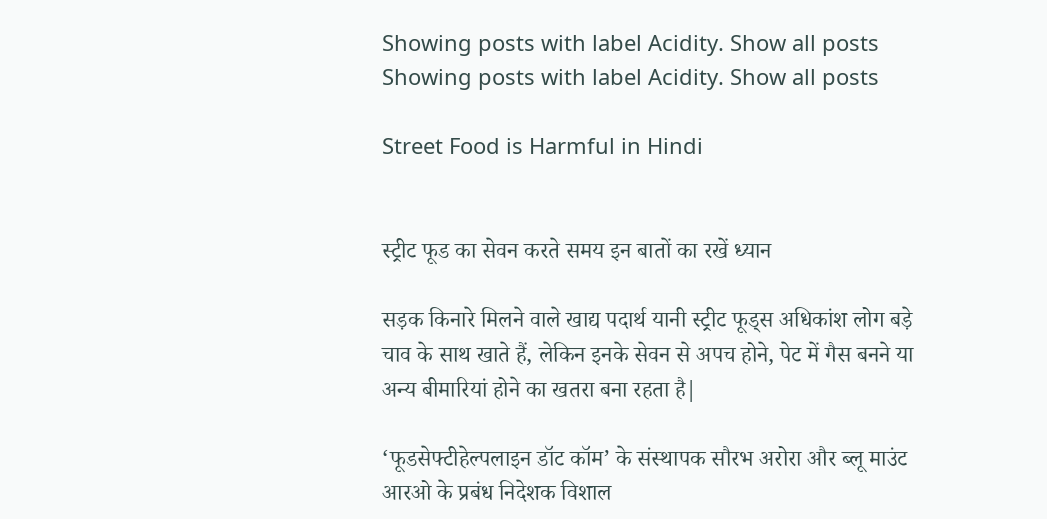Showing posts with label Acidity. Show all posts
Showing posts with label Acidity. Show all posts

Street Food is Harmful in Hindi


स्ट्रीट फूड का सेवन करते समय इन बातों का रखें ध्यान

सड़क किनारे मिलने वाले खाद्य पदार्थ यानी स्ट्रीट फूड्स अधिकांश लोग बड़े चाव के साथ खाते हैं, लेकिन इनके सेवन से अपच होने, पेट में गैस बनने या अन्य बीमारियां होने का खतरा बना रहता है|

‘फूडसेफ्टीहेल्पलाइन डॉट कॉम’ के संस्थापक सौरभ अरोरा और ब्लू माउंट आरओ के प्रबंध निदेशक विशाल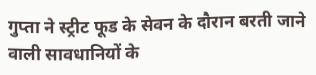गुप्ता ने स्ट्रीट फूड के सेवन के दौरान बरती जाने वाली सावधानियों के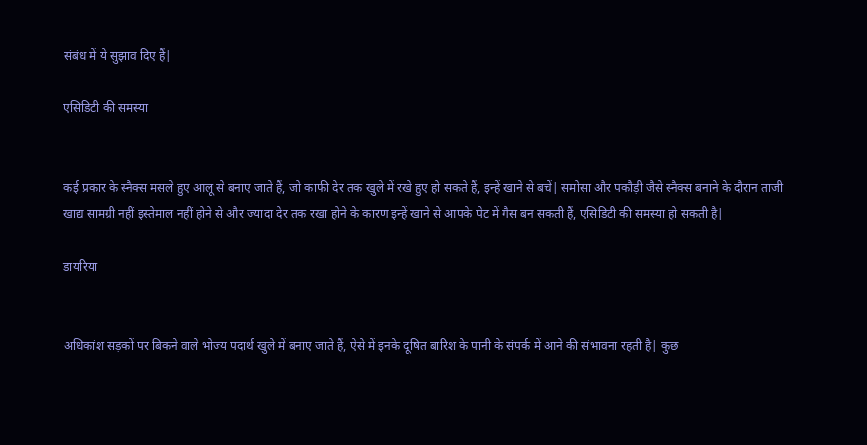संबंध में ये सुझाव दिए हैं|

एसिडिटी की समस्या


कई प्रकार के स्नैक्स मसले हुए आलू से बनाए जाते हैं, जो काफी देर तक खुले में रखे हुए हो सकते हैं, इन्हें खाने से बचें| समोसा और पकौड़ी जैसे स्नैक्स बनाने के दौरान ताजी खाद्य सामग्री नहीं इस्तेमाल नहीं होने से और ज्यादा देर तक रखा होने के कारण इन्हें खाने से आपके पेट में गैस बन सकती हैं, एसिडिटी की समस्या हो सकती है|

डायरिया


अधिकांश सड़कों पर बिकने वाले भोज्य पदार्थ खुले में बनाए जाते हैं, ऐसे में इनके दूषित बारिश के पानी के संपर्क में आने की संभावना रहती है| कुछ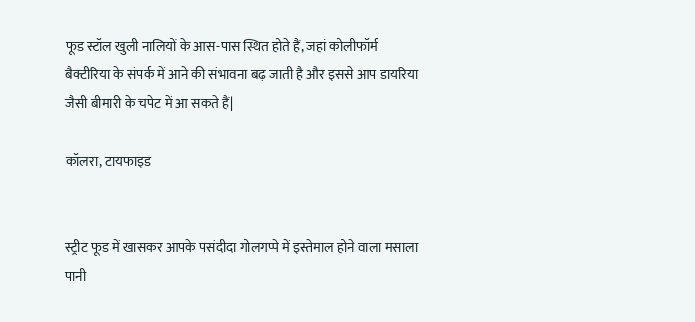फूड स्टॉल खुली नालियों के आस-पास स्थित होते हैं, जहां कोलीफॉर्म बैक्टीरिया के संपर्क में आने की संभावना बढ़ जाती है और इससे आप डायरिया जैसी बीमारी के चपेट में आ सकते हैं|

कॉलरा, टायफाइड


स्ट्रीट फूड में खासकर आपके पसंदीदा गोलगप्पे में इस्तेमाल होने वाला मसाला पानी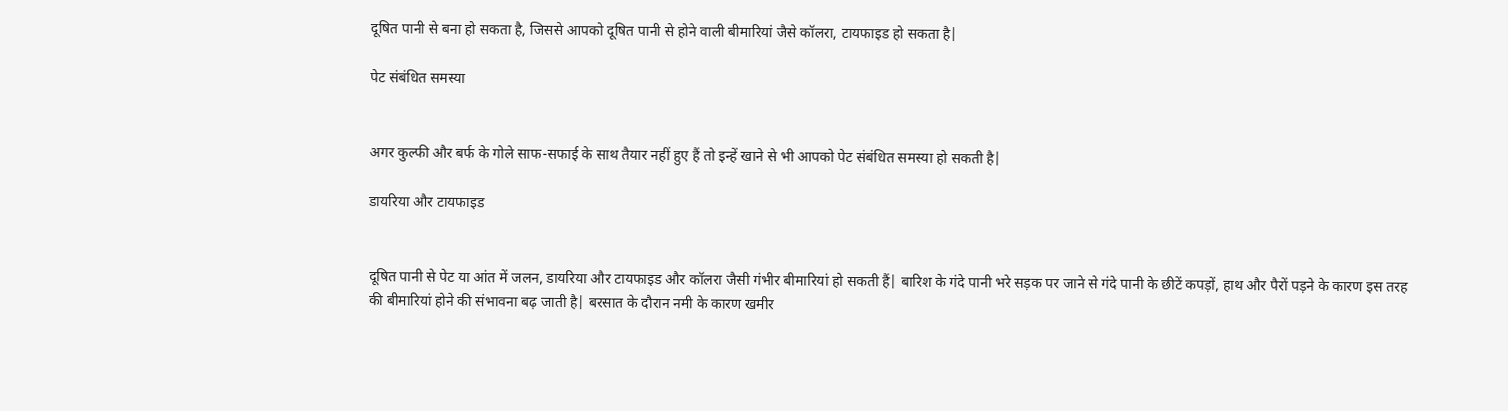दूषित पानी से बना हो सकता है, जिससे आपको दूषित पानी से होने वाली बीमारियां जैसे कॉलरा, टायफाइड हो सकता है|

पेट संबंधित समस्या


अगर कुल्फी और बर्फ के गोले साफ-सफाई के साथ तैयार नहीं हुए हैं तो इन्हें खाने से भी आपको पेट संबंधित समस्या हो सकती है|

डायरिया और टायफाइड


दूषित पानी से पेट या आंत में जलन, डायरिया और टायफाइड और कॉलरा जैसी गंभीर बीमारियां हो सकती हैं| बारिश के गंदे पानी भरे सड़क पर जाने से गंदे पानी के छीटें कपड़ों, हाथ और पैरों पड़ने के कारण इस तरह की बीमारियां होने की संभावना बढ़ जाती है| बरसात के दौरान नमी के कारण खमीर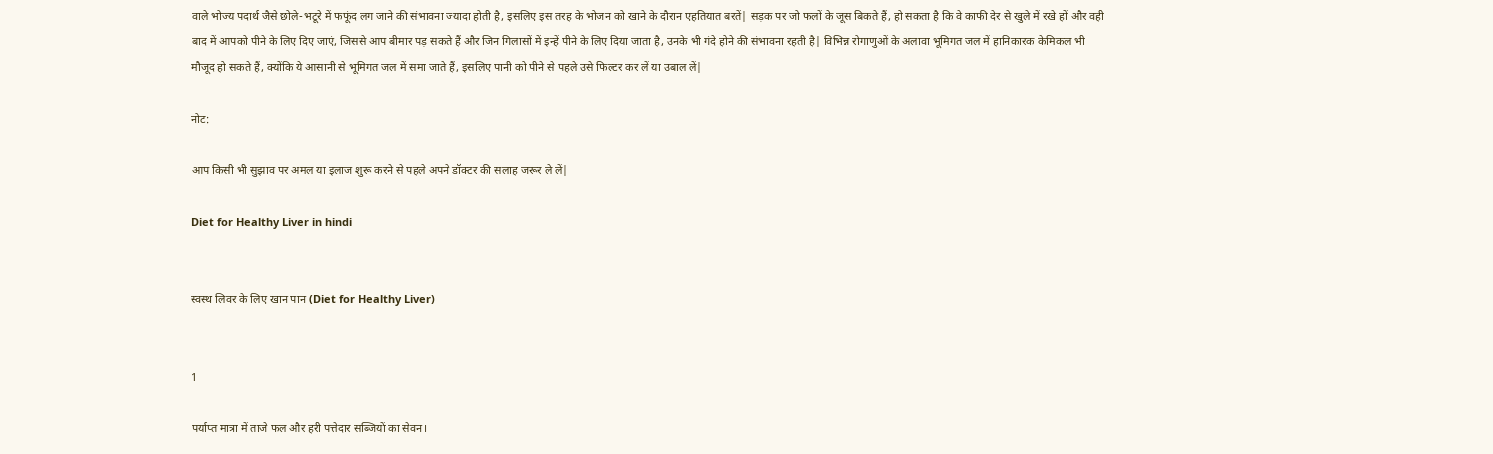वाले भोज्य पदार्थ जैसे छोले-भटूरे में फफूंद लग जाने की संभावना ज्यादा होती है, इसलिए इस तरह के भोजन को खाने के दौरान एहतियात बरतें| सड़क पर जो फलों के जूस बिकते हैं, हो सकता है कि वे काफी देर से खुले में रखे हों और वही बाद में आपको पीने के लिए दिए जाएं, जिससे आप बीमार पड़ सकते हैं और जिन गिलासों में इन्हें पीने के लिए दिया जाता है, उनके भी गंदे होने की संभावना रहती है| विभिन्न रोगाणुओं के अलावा भूमिगत जल में हानिकारक केमिकल भी मौजूद हो सकते हैं, क्योंकि ये आसानी से भूमिगत जल में समा जाते हैं, इसलिए पानी को पीने से पहले उसे फिल्टर कर लें या उबाल लें|

नोट:

आप किसी भी सुझाव पर अमल या इलाज शुरू करने से पहले अपने डॉक्टर की सलाह जरूर ले लें|

Diet for Healthy Liver in hindi


स्वस्थ लिवर के लिए खान पान (Diet for Healthy Liver)


1

पर्याप्त मात्रा में ताजे फल और हरी पत्तेदार सब्जियों का सेवन।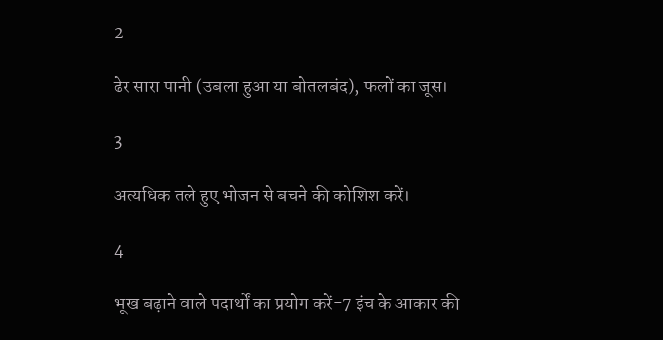2

ढेर सारा पानी (उबला हुआ या बोतलबंद), फलों का जूस।

3

अत्यधिक तले हुए भोजन से बचने की कोशिश करें।

4

भूख बढ़ाने वाले पदार्थों का प्रयोग करें-7 इंच के आकार की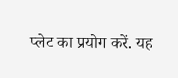प्लेट का प्रयोग करें. यह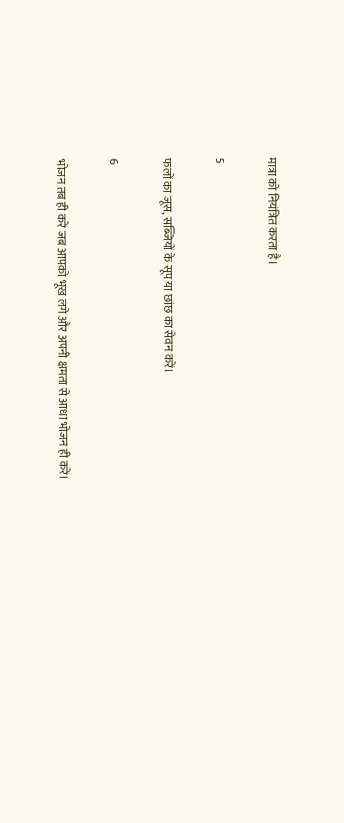मात्रा को नियंत्रित करता है।

5

फलों का जूस, सब्जियों के सूप या छांछ का सेवन करें।

6

भोजन तब ही करें जब आपको भूख लगे और अपनी क्षमता से आधा भोजन ही करें।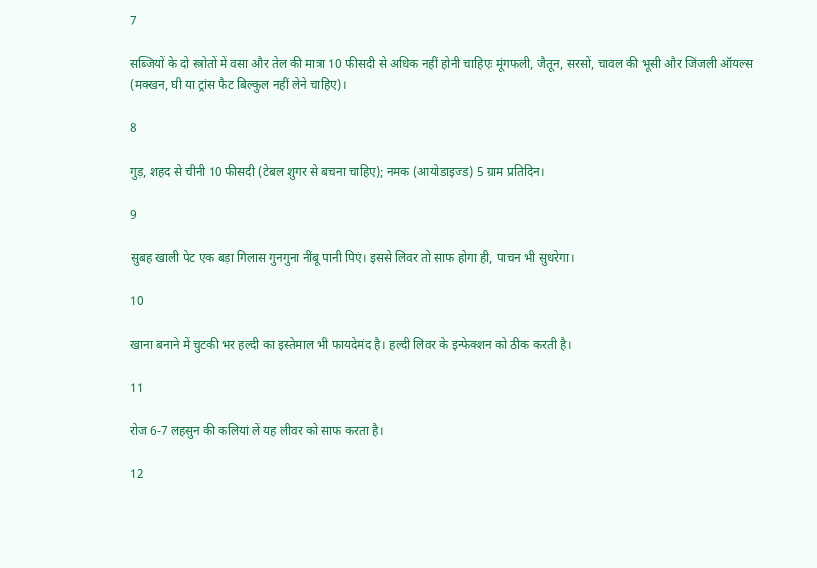7

सब्जियों के दो स्त्रोतों में वसा और तेल की मात्रा 10 फीसदी से अधिक नहीं होनी चाहिएः मूंगफली, जैतून, सरसों, चावल की भूसी और जिंजली ऑयल्स (मक्खन, घी या ट्रांस फैट बिल्कुल नहीं लेने चाहिए)।

8

गुड़, शहद से चीनी 10 फीसदी (टेबल शुगर से बचना चाहिए); नमक (आयोडाइज्‍ड) 5 ग्राम प्रतिदिन।

9

सुबह खाली पेट एक बड़ा गिलास गुनगुना नींबू पानी पिएं। इससे लिवर तो साफ होगा ही, पाचन भी सुधरेगा।

10

खाना बनाने में चुटकी भर हल्दी का इस्तेमाल भी फायदेमंद है। हल्दी लिवर के इन्फेक्शन को ठीक करती है।

11

रोज 6-7 लहसुन की कलियां लें यह लीवर को साफ करता है।

12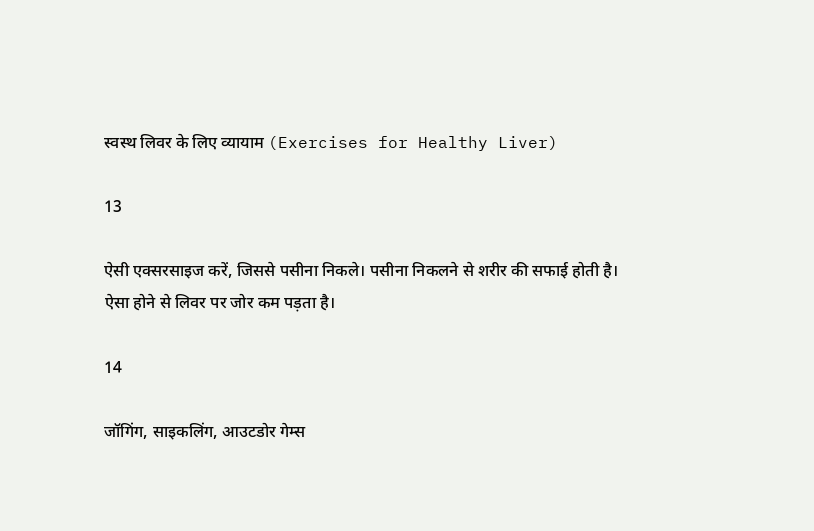स्वस्थ लिवर के लिए व्यायाम (Exercises for Healthy Liver)

13

ऐसी एक्सरसाइज करें, जिससे पसीना निकले। पसीना निकलने से शरीर की सफाई होती है। ऐसा होने से लिवर पर जोर कम पड़ता है।

14

जॉगिंग, साइकलिंग, आउटडोर गेम्स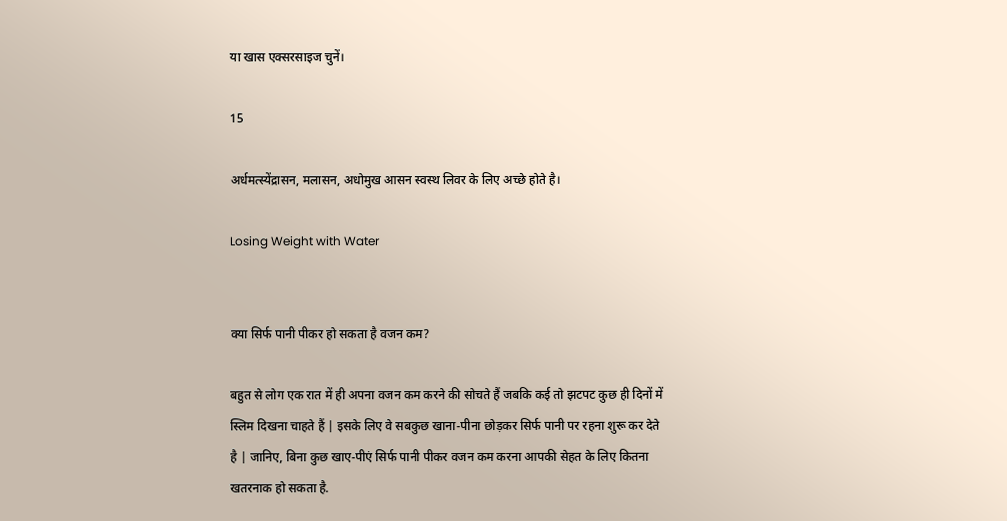या खास एक्सरसाइज चुनें।

15

अर्धमत्स्येंद्रासन, मलासन, अधोमुख आसन स्वस्थ लिवर के लिए अच्छे होते है।

Losing Weight with Water


क्या सिर्फ पानी पीकर हो सकता है वजन कम?

बहुत से लोग एक रात में ही अपना वजन कम करने की सोचते हैं जबकि कई तो झटपट कुछ ही दिनों में स्लिम दिखना चाहते हैं | इसके लिए वे सबकुछ खाना-पीना छोड़कर सिर्फ पानी पर रहना शुरू कर देते है | जानिए, बिना कुछ खाए-पीएं सिर्फ पानी पीकर वजन कम करना आपकी सेहत के लिए कितना खतरनाक हो सकता है.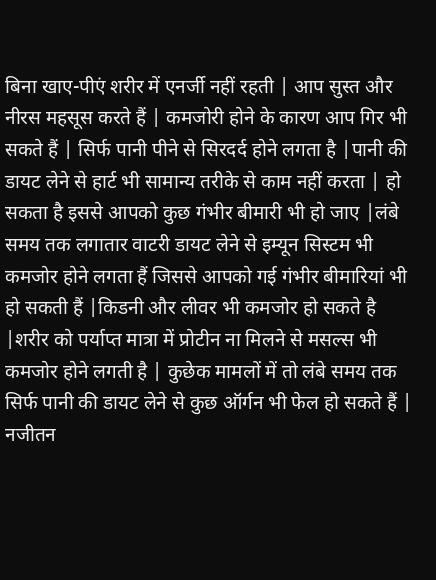बिना खाए-पीएं शरीर में एनर्जी नहीं रहती | आप सुस्त और नीरस महसूस करते हैं | कमजोरी होने के कारण आप गिर भी सकते हैं | सिर्फ पानी पीने से सिरदर्द होने लगता है |पानी की डायट लेने से हार्ट भी सामान्य तरीके से काम नहीं करता | हो सकता है इससे आपको कुछ गंभीर बीमारी भी हो जाए |लंबे समय तक लगातार वाटरी डायट लेने से इम्यून सिस्टम भी कमजोर होने लगता हैं जिससे आपको गई गंभीर बीमारियां भी हो सकती हैं |किडनी और लीवर भी कमजोर हो सकते है |शरीर को पर्याप्त मात्रा में प्रोटीन ना मिलने से मसल्स भी कमजोर होने लगती है | कुछेक मामलों में तो लंबे समय तक सिर्फ पानी की डायट लेने से कुछ ऑर्गन भी फेल हो सकते हैं | नजीतन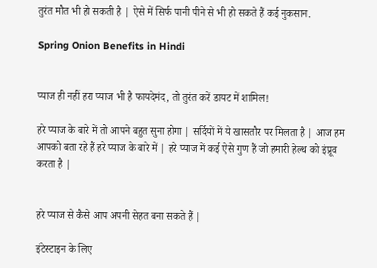तुरंत मौत भी हो सकती है | ऐसे में सिर्फ पानी पीने से भी हो सकते हैं कई नुकसान.

Spring Onion Benefits in Hindi


प्याज ही नहीं हरा प्याज भी है फायदेमंद, तो तुरंत करें डायट में शामिल!

हरे प्याज के बारे में तो आपने बहुत सुना होगा | सर्दियों में ये खासतौर पर मिलता है | आज हम आपको बता रहे हैं हरे प्याज के बारे में | हरे प्याज में कई ऐसे गुण हैं जो हमारी हेल्थ को इंप्रूव करता है |


हरे प्याज से कैसे आप अपनी सेहत बना सकते हैं |

इंटेस्टाइन के लिए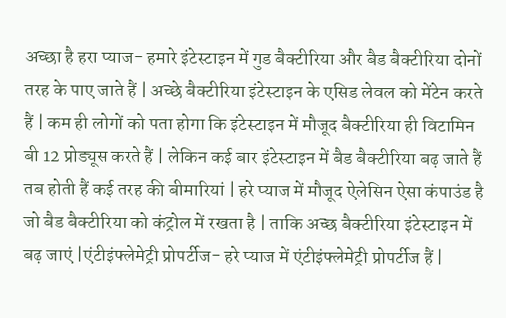अच्छा है हरा प्याज- हमारे इंटेस्टाइन में गुड बैक्टीरिया और बैड बैक्टी‍रिया दोनों तरह के पाए जाते हैं | अच्छे बैक्टीरिया इंटेस्टाइन के एसिड लेवल को मेंटेन करते हैं | कम ही लोगों को पता होगा कि इंटेस्टाइन में मौजूद बैक्टीरिया ही विटामिन बी 12 प्रोड्यूस करते हैं | लेकिन कई बार इंटेस्टाइन में बैड बैक्टीरिया बढ़ जाते हैं तब होती हैं कई तरह की बीमारियां | हरे प्याज में मौजूद ऐलेसिन ऐसा कंपाउंड है जो बैड बैक्टीरिया को कंट्रोल में रखता है | ताकि अच्छ बैक्टीरिया इंटेस्टाइन में बढ़ जाएं |एंटीइंफ्लेमेट्री प्रोपर्टीज- हरे प्याज में एंटीइंफ्लेमेट्री प्रोपर्टीज हैं |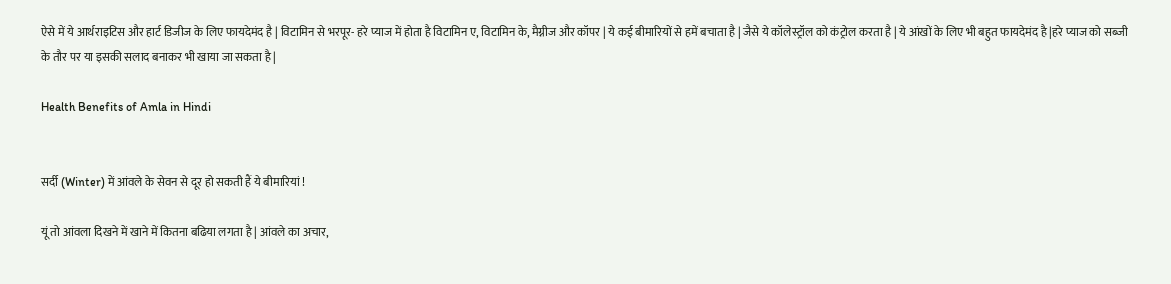ऐसे में ये आर्थराइटिस और हार्ट डिजीज के लिए फायदेमंद है | विटामिन से भरपूर- हरे प्याज में होता है विटामिन ए, विटामिन के, मैग्नीज और कॉपर | ये कई बीमारियों से हमें बचाता है | जैसे ये कॉलेस्ट्रॉल को कंट्रोल करता है | ये आंखों के लिए भी बहुत फायदेमंद है |हरे प्याज को सब्जी के तौर पर या इसकी सलाद बनाकर भी खाया जा सकता है |

Health Benefits of Amla in Hindi


सर्दी (Winter) में आंवले के सेवन से दूर हो सकती हैं ये बीमारियां !

यूं तो आंवला दिखने में खाने में कितना बढिया लगता है | आंवले का अचार,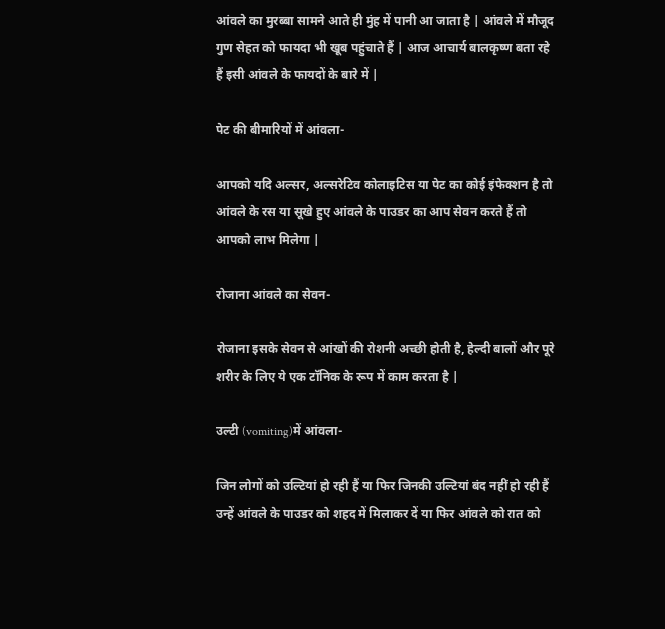आंवले का मुरब्बा सामने आते ही मुंह में पानी आ जाता है | आंवले में मौजूद गुण सेहत को फायदा भी खूब पहुंचाते हैं | आज आचार्य बालकृष्ण बता रहे हैं इसी आंवले के फायदों के बारे में |

पेट की बीमारियों में आंवला-

आपको यदि अल्सर, अल्सरेटिव कोलाइटिस या पेट का कोई इंफेक्शन है तो आंवले के रस या सूखे हुए आंवले के पाउडर का आप सेवन करते हैं तो आपको लाभ मिलेगा |

रोजाना आंवले का सेवन-

रोजाना इसके सेवन से आंखों की रोशनी अच्छी होती है, हेल्दी बालों और पूरे शरीर के लिए ये एक टॉनिक के रूप में काम करता है |

उल्टी (vomiting)में आंवला-

जिन लोगों को उल्टियां हो रही हैं या फिर जिनकी उल्टियां बंद नहीं हो रही हैं उन्हें आंवले के पाउडर को शहद में मिलाकर दें या फिर आंवले को रात को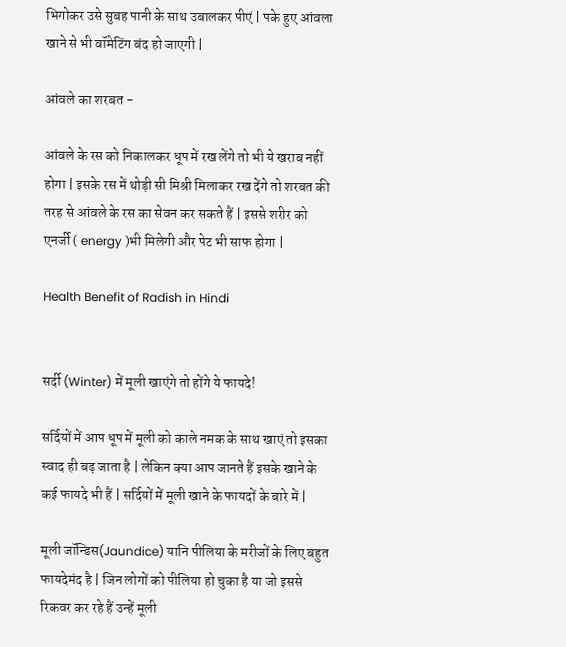भिगोकर उसे सुबह पानी के साथ उबालकर पीएं | पके हुए आंवला खाने से भी वॉमेटिंग बंद हो जाएगी |

आंवले का शरबत -

आंवले के रस को निकालकर धूप में रख लेंगे तो भी ये खराब नहीं होगा | इसके रस में थोड़ी सी मिश्री मिलाकर रख देंगे तो शरबत की तरह से आंवले के रस का सेवन कर सकते हैं | इससे शरीर को एनर्जी ( energy )भी मिलेगी और पेट भी साफ होगा |

Health Benefit of Radish in Hindi


सर्दी (Winter) में मूली खाएंगे तो होंगे ये फायदे!

सर्दियों में आप धूप में मूली को काले नमक के साथ खाएं तो इसका स्वाद ही बढ़ जाता है | लेकिन क्या आप जानते हैं इसके खाने के कई फायदे भी हैं | सर्दियों में मूली खाने के फायदों के बारे में |

मूली जॉन्डिस(Jaundice) यानि पीलिया के मरीजों के लिए बहुत फायदेमंद है | जिन लोगों को पीलिया हो चुका है या जो इससे रिकवर कर रहे हैं उन्हें मूली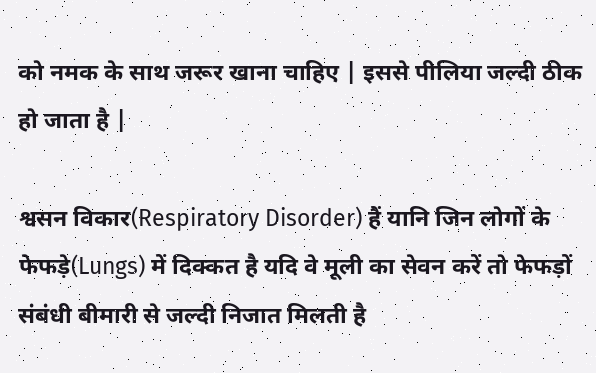को नमक के साथ जरूर खाना चाहिए | इससे पीलिया जल्दी ठीक हो जाता है |

श्वसन विकार(Respiratory Disorder) हैं यानि जिन लोगों के फेफड़े(Lungs) में दिक्कत है यदि वे मूली का सेवन करें तो फेफड़ों संबंधी बीमारी से जल्दी निजात मिलती है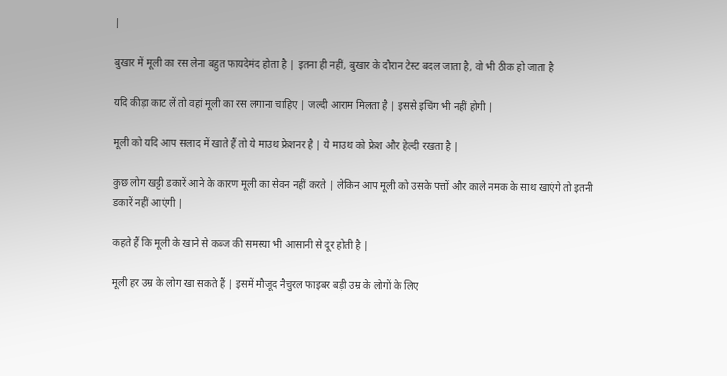|

बुखार में मूली का रस लेना बहुत फायदेमंद होता है | इतना ही नहीं, बुखार के दौरान टेस्ट बदल जाता है, वो भी ठीक हो जाता है

यदि कीड़ा काट लें तो वहां मूली का रस लगाना चाहिए | जल्दी आराम मिलता है | इससे इचिंग भी नहीं होगी |

मूली को यदि आप सलाद में खाते हैं तो ये माउथ फ्रेशनर है | ये माउथ को फ्रेश और हेल्दी रखता है |

कुछ लोग खट्टी डकारें आने के कारण मूली का सेवन नहीं करते | लेकिन आप मूली को उसके पत्तों और काले नमक के साथ खाएंगे तो इतनी डकारें नहीं आएंगी |

कहते हैं कि मूली के खाने से कब्ज की समस्या भी आसानी से दूर होती है |

मूली हर उम्र के लोग खा सकते हैं | इसमें मौजूद नैचुरल फाइबर बड़ी उम्र के लोगों के लिए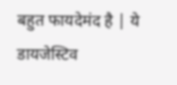बहुत फायदेमंद है | ये डायजेस्टिव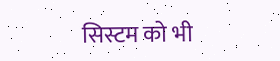सिस्टम को भी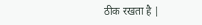ठीक रखता है |